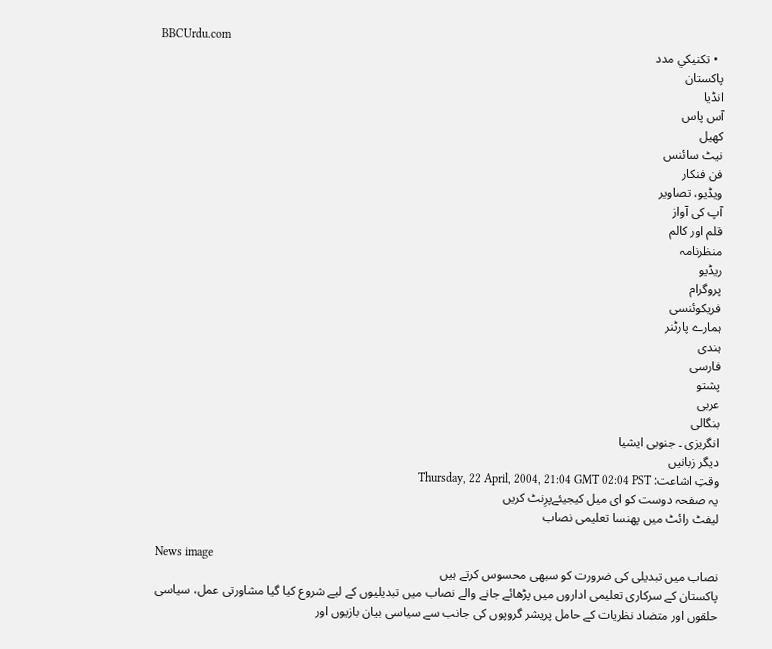BBCUrdu.com
  • تکنيکي مدد
پاکستان
انڈیا
آس پاس
کھیل
نیٹ سائنس
فن فنکار
ویڈیو، تصاویر
آپ کی آواز
قلم اور کالم
منظرنامہ
ریڈیو
پروگرام
فریکوئنسی
ہمارے پارٹنر
ہندی
فارسی
پشتو
عربی
بنگالی
انگریزی ۔ جنوبی ایشیا
دیگر زبانیں
وقتِ اشاعت: Thursday, 22 April, 2004, 21:04 GMT 02:04 PST
یہ صفحہ دوست کو ای میل کیجیئےپرِنٹ کریں
لیفٹ رائٹ میں پھنسا تعلیمی نصاب

News image
نصاب میں تبدیلی کی ضرورت کو سبھی محسوس کرتے ہیں
پاکستان کے سرکاری تعلیمی اداروں میں پڑھائے جانے والے نصاب میں تبدیلیوں کے لیے شروع کیا گیا مشاورتی عمل، سیاسی حلقوں اور متضاد نظریات کے حامل پریشر گروپوں کی جانب سے سیاسی بیان بازیوں اور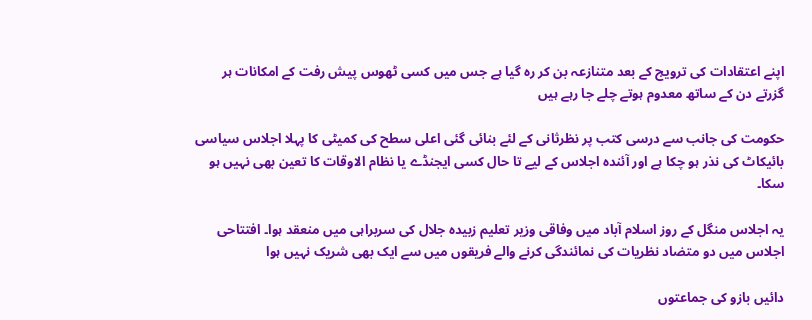اپنے اعتقادات کی ترویج کے بعد متنازعہ بن کر رہ گیا ہے جس میں کسی ٹھوس پیش رفت کے امکانات ہر گزرتے دن کے ساتھ معدوم ہوتے چلے جا رہے ہیں

حکومت کی جانب سے درسی کتب پر نظرثانی کے لئے بنائی گئی اعلی سطح کی کمیٹی کا پہلا اجلاس سیاسی بائیکاٹ کی نذر ہو چکا ہے اور آئندہ اجلاس کے لیے تا حال کسی ایجنڈے یا نظام الاوقات کا تعین بھی نہیں ہو سکا۔

یہ اجلاس منگل کے روز اسلام آباد میں وفاقی وزیر تعلیم زبیدہ جلال کی سربراہی میں منعقد ہوا۔ افتتاحی اجلاس میں دو متضاد نظریات کی نمائندگی کرنے والے فریقوں میں سے ایک بھی شریک نہیں ہوا

دائیں بازو کی جماعتوں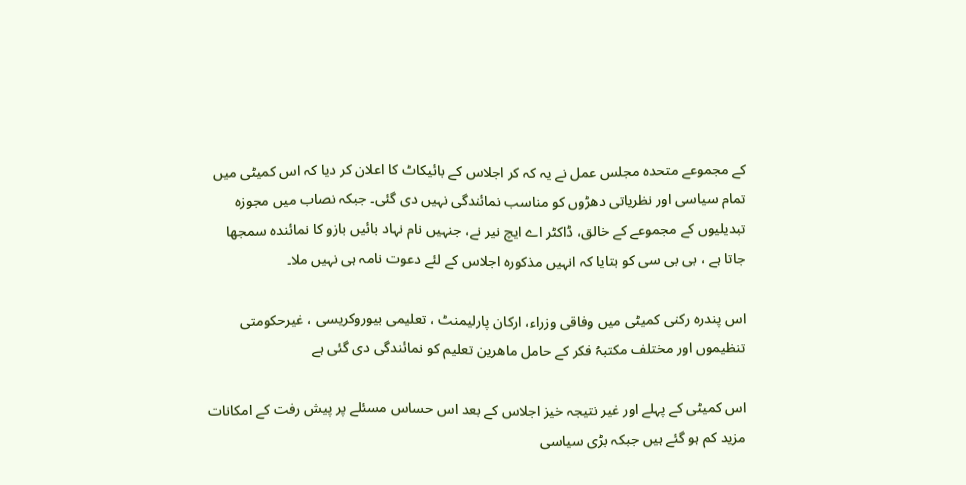کے مجموعے متحدہ مجلس عمل نے یہ کہ کر اجلاس کے بائیکاٹ کا اعلان کر دیا کہ اس کمیٹی میں تمام سیاسی اور نظریاتی دھڑوں کو مناسب نمائندگی نہیں دی گئی۔ جبکہ نصاب میں مجوزہ تبدیلیوں کے مجموعے کے خالق، ڈاکٹر اے ایچ نیر نے، جنہیں نام نہاد بائیں بازو کا نمائندہ سمجھا جاتا ہے ، بی بی سی کو بتایا کہ انہیں مذکورہ اجلاس کے لئے دعوت نامہ ہی نہیں ملا۔

اس پندرہ رکنی کمیٹی میں وفاقی وزراء، ارکان پارلیمنٹ ، تعلیمی بیوروکریسی ، غیرحکومتی تنظیموں اور مختلف مکتبہُ فکر کے حامل ماھرین تعلیم کو نمائندگی دی گئی ہے

اس کمیٹی کے پہلے اور غیر نتیجہ خیز اجلاس کے بعد اس حساس مسئلے پر پیش رفت کے امکانات مزید کم ہو گئے ہیں جبکہ بڑی سیاسی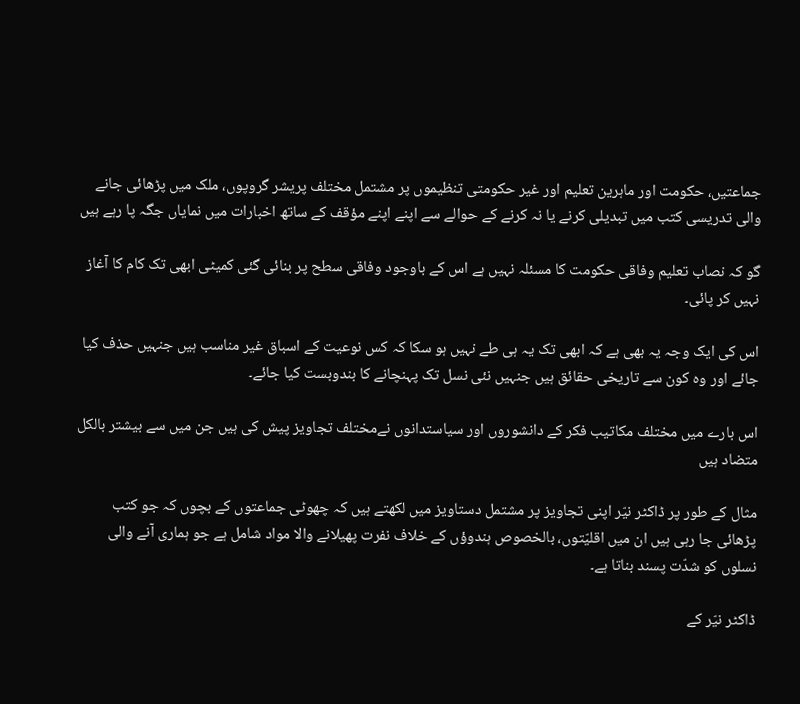جماعتیں، حکومت اور ماہرین تعلیم اور غیر حکومتی تنظیموں پر مشتمل مختلف پریشر گروپوں، ملک میں پڑھائی جانے والی تدریسی کتب میں تبدیلی کرنے یا نہ کرنے کے حوالے سے اپنے اپنے مؤقف کے ساتھ اخبارات میں نمایاں جگہ پا رہے ہیں

گو کہ نصاب تعلیم وفاقی حکومت کا مسئلہ نہیں ہے اس کے باوجود وفاقی سطح پر بنائی گئی کمیٹی ابھی تک کام کا آغاز نہیں کر پائی۔

اس کی ایک وجہ یہ بھی ہے کہ ابھی تک یہ ہی طے نہیں ہو سکا کہ کس نوعیت کے اسباق غیر مناسب ہیں جنہیں حذف کیا جائے اور وہ کون سے تاریخی حقائق ہیں جنہیں نئی نسل تک پہنچانے کا بندوبست کیا جائے۔

اس بارے میں مختلف مکاتیب فکر کے دانشوروں اور سیاستدانوں نےمختلف تجاویز پیش کی ہیں جن میں سے بیشتر بالکل متضاد ہیں

مثال کے طور پر ڈاکٹر نیّر اپنی تجاویز پر مشتمل دستاویز میں لکھتے ہیں کہ چھوٹی جماعتوں کے بچوں کہ جو کتب پڑھائی جا رہی ہیں ان میں اقلیّتوں، بالخصوص ہندوؤں کے خلاف نفرت پھیلانے والا مواد شامل ہے جو ہماری آنے والی نسلوں کو شدّت پسند بناتا ہے۔

ڈاکٹر نیّر کے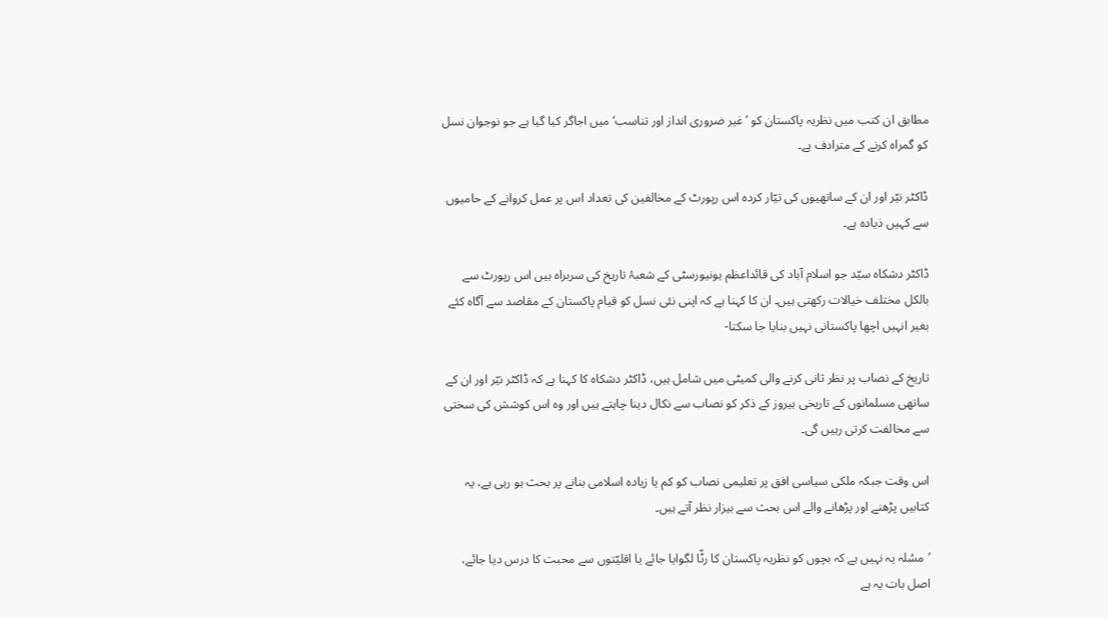مطابق ان کتب میں نظریہ پاکستان کو ’غیر ضروری انداز اور تناسب‘ میں اجاگر کیا گیا ہے جو نوجوان نسل کو گمراہ کرنے کے مترادف ہے۔

ڈاکٹر نیّر اور ان کے ساتھیوں کی تیّار کردہ اس رپورٹ کے مخالفین کی تعداد اس پر عمل کروانے کے حامیوں سے کہیں ذیادہ ہے۔

ڈاکٹر دشکاہ سیّد جو اسلام آباد کی قائداعظم یونیورسٹی کے شعبۂ تاریخ کی سربراہ ہیں اس رپورٹ سے بالکل مختلف خیالات رکھتی ہیں۔ ان کا کہنا ہے کہ اپنی نئی نسل کو قیام پاکستان کے مقاصد سے آگاہ کئے بغیر انہیں اچھا پاکستانی نہیں بنایا جا سکتا-

تاریخ کے نصاب پر نظر ثانی کرنے والی کمیٹی میں شامل ہیں، ڈاکٹر دشکاہ کا کہنا ہے کہ ڈاکٹر نیّر اور ان کے ساتھی مسلمانوں کے تاریخی ہیروز کے ذکر کو نصاب سے نکال دینا چاہتے ہیں اور وہ اس کوشش کی سختی سے مخالفت کرتی رہیں گی۔

اس وقت جبکہ ملکی سیاسی افق پر تعلیمی نصاب کو کم یا زیادہ اسلامی بنانے پر بحث ہو رہی ہے، یہ کتابیں پڑھنے اور پڑھانے والے اس بحث سے بیزار نظر آتے ہیں۔

’مسُلہ یہ نہیں ہے کہ بچوں کو نظریہ پاکستان کا رٹّا لگوایا جائے یا اقلیّتوں سے محبت کا درس دیا جائے، اصل بات یہ ہے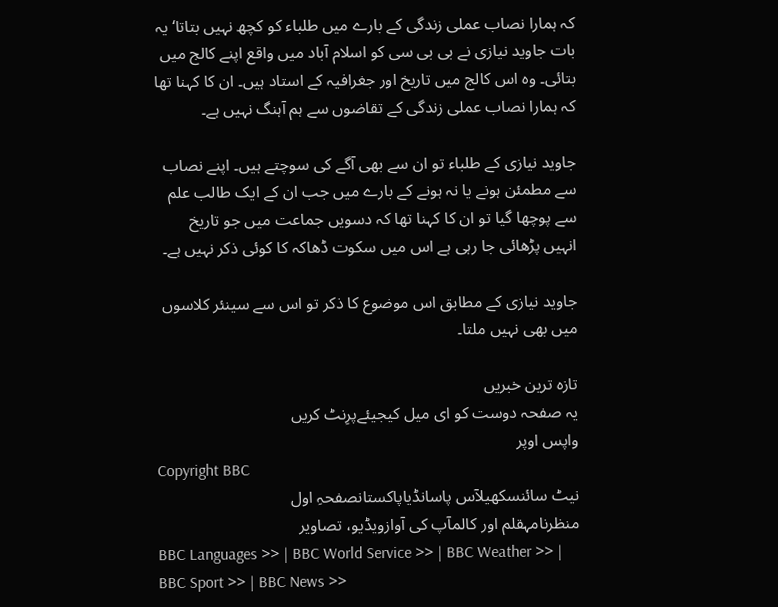کہ ہمارا نصاب عملی زندگی کے بارے میں طلباء کو کچھ نہیں بتاتا‘ یہ بات جاوید نیازی نے بی بی سی کو اسلام آباد میں واقع اپنے کالج میں بتائی۔ وہ اس کالج میں تاریخ اور جغرافیہ کے استاد ہیں۔ ان کا کہنا تھا کہ ہمارا نصاب عملی زندگی کے تقاضوں سے ہم آہنگ نہیں ہے۔

جاوید نیازی کے طلباء تو ان سے بھی آگے کی سوچتے ہیں۔ اپنے نصاب سے مطمئن ہونے یا نہ ہونے کے بارے میں جب ان کے ایک طالب علم سے پوچھا گیا تو ان کا کہنا تھا کہ دسویں جماعت میں جو تاریخ انہیں پڑھائی جا رہی ہے اس میں سکوت ڈھاکہ کا کوئی ذکر نہیں ہے۔

جاوید نیازی کے مطابق اس موضوع کا ذکر تو اس سے سینئر کلاسوں میں بھی نہیں ملتا۔

تازہ ترین خبریں
یہ صفحہ دوست کو ای میل کیجیئےپرِنٹ کریں
واپس اوپر
Copyright BBC
نیٹ سائنسکھیلآس پاسانڈیاپاکستانصفحہِ اول
منظرنامہقلم اور کالمآپ کی آوازویڈیو، تصاویر
BBC Languages >> | BBC World Service >> | BBC Weather >> | BBC Sport >> | BBC News >>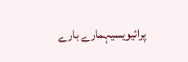پرائیویسیہمارے بارے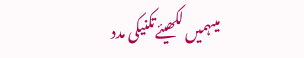میںہمیں لکھیئےتکنیکی مدد